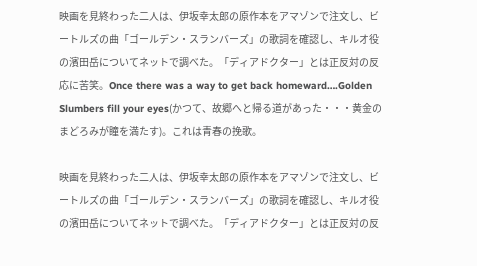映画を見終わった二人は、伊坂幸太郎の原作本をアマゾンで注文し、ビートルズの曲「ゴールデン・スランバーズ」の歌詞を確認し、キルオ役の濱田岳についてネットで調べた。「ディアドクター」とは正反対の反応に苦笑。Once there was a way to get back homeward….Golden Slumbers fill your eyes(かつて、故郷へと帰る道があった・・・黄金のまどろみが瞳を満たす)。これは青春の挽歌。

映画を見終わった二人は、伊坂幸太郎の原作本をアマゾンで注文し、ビートルズの曲「ゴールデン・スランバーズ」の歌詞を確認し、キルオ役の濱田岳についてネットで調べた。「ディアドクター」とは正反対の反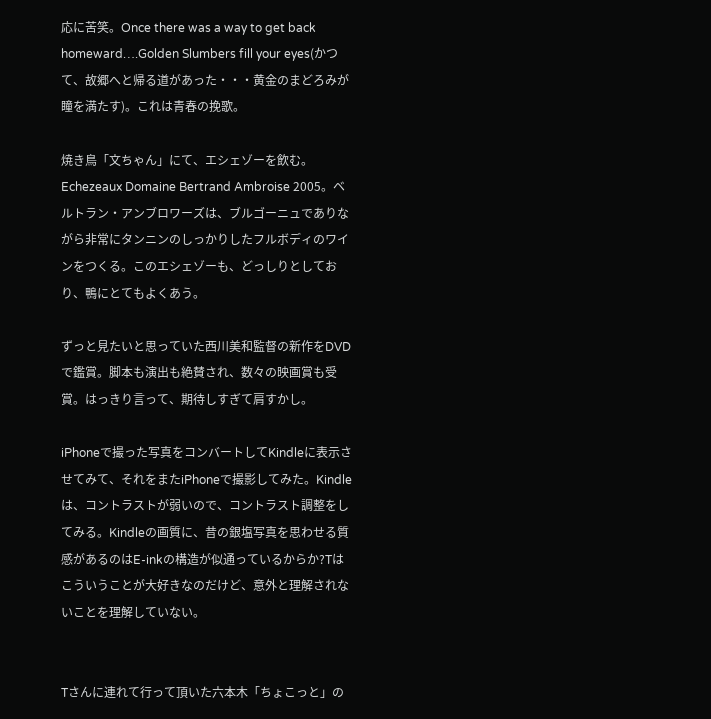応に苦笑。Once there was a way to get back homeward….Golden Slumbers fill your eyes(かつて、故郷へと帰る道があった・・・黄金のまどろみが瞳を満たす)。これは青春の挽歌。

焼き鳥「文ちゃん」にて、エシェゾーを飲む。Echezeaux Domaine Bertrand Ambroise 2005。ベルトラン・アンブロワーズは、ブルゴーニュでありながら非常にタンニンのしっかりしたフルボディのワインをつくる。このエシェゾーも、どっしりとしており、鴨にとてもよくあう。

ずっと見たいと思っていた西川美和監督の新作をDVDで鑑賞。脚本も演出も絶賛され、数々の映画賞も受賞。はっきり言って、期待しすぎて肩すかし。

iPhoneで撮った写真をコンバートしてKindleに表示させてみて、それをまたiPhoneで撮影してみた。Kindleは、コントラストが弱いので、コントラスト調整をしてみる。Kindleの画質に、昔の銀塩写真を思わせる質感があるのはE-inkの構造が似通っているからか?Tはこういうことが大好きなのだけど、意外と理解されないことを理解していない。


Tさんに連れて行って頂いた六本木「ちょこっと」の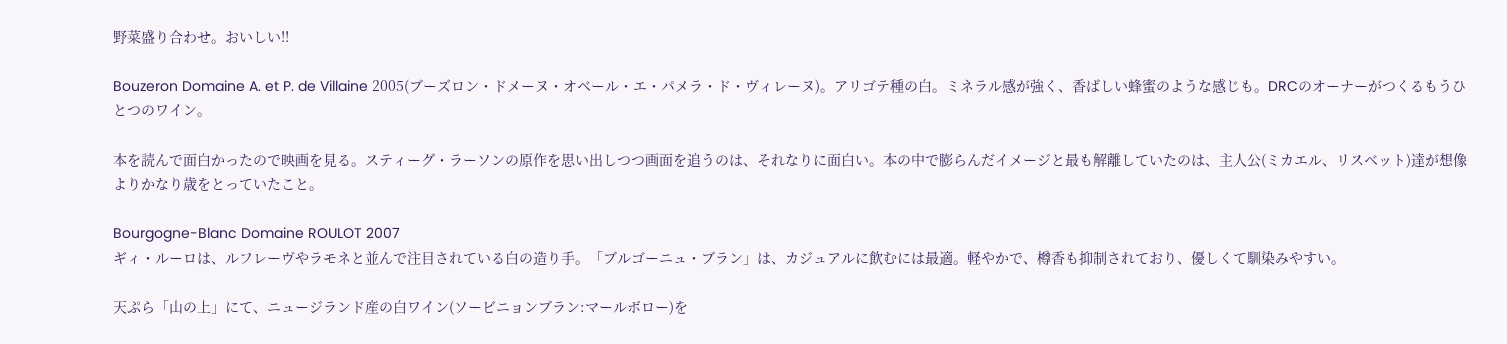野菜盛り合わせ。おいしい!!

Bouzeron Domaine A. et P. de Villaine 2005(ブーズロン・ドメーヌ・オベール・エ・パメラ・ド・ヴィレーヌ)。アリゴテ種の白。ミネラル感が強く、香ばしい蜂蜜のような感じも。DRCのオーナーがつくるもうひとつのワイン。

本を読んで面白かったので映画を見る。スティーグ・ラーソンの原作を思い出しつつ画面を追うのは、それなりに面白い。本の中で膨らんだイメージと最も解離していたのは、主人公(ミカエル、リスベット)達が想像よりかなり歳をとっていたこと。

Bourgogne-Blanc Domaine ROULOT 2007
ギィ・ルーロは、ルフレーヴやラモネと並んで注目されている白の造り手。「ブルゴーニュ・ブラン」は、カジュアルに飲むには最適。軽やかで、樽香も抑制されており、優しくて馴染みやすい。

天ぷら「山の上」にて、ニュージランド産の白ワイン(ソービニョンブラン:マールボロー)を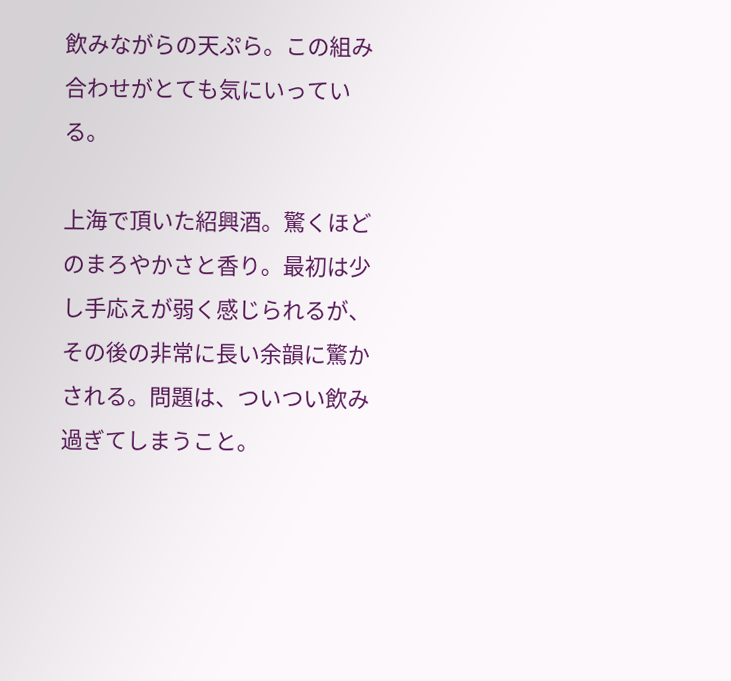飲みながらの天ぷら。この組み合わせがとても気にいっている。

上海で頂いた紹興酒。驚くほどのまろやかさと香り。最初は少し手応えが弱く感じられるが、その後の非常に長い余韻に驚かされる。問題は、ついつい飲み過ぎてしまうこと。